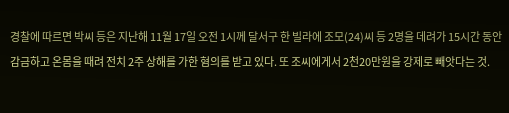경찰에 따르면 박씨 등은 지난해 11월 17일 오전 1시께 달서구 한 빌라에 조모(24)씨 등 2명을 데려가 15시간 동안 감금하고 온몸을 때려 전치 2주 상해를 가한 혐의를 받고 있다. 또 조씨에게서 2천20만원을 강제로 빼앗다는 것.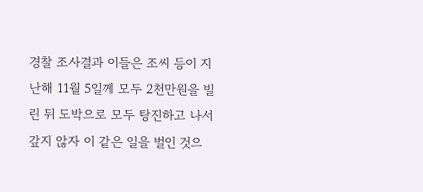경찰 조사결과 이들은 조씨 등이 지난해 11월 5일께 모두 2천만원을 빌린 뒤 도박으로 모두 탕진하고 나서 갚지 않자 이 같은 일을 벌인 것으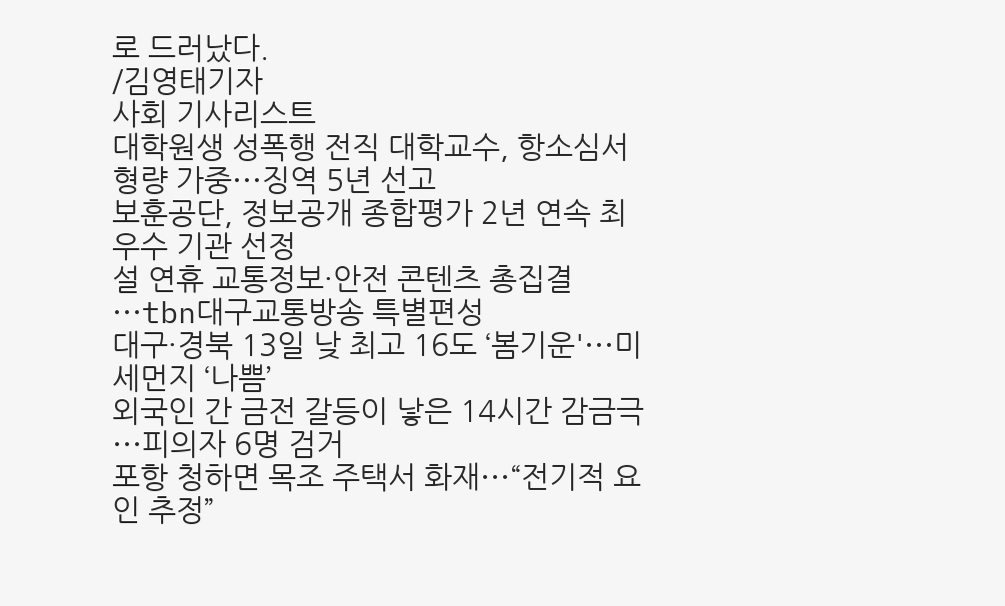로 드러났다.
/김영태기자
사회 기사리스트
대학원생 성폭행 전직 대학교수, 항소심서 형량 가중⋯징역 5년 선고
보훈공단, 정보공개 종합평가 2년 연속 최우수 기관 선정
설 연휴 교통정보·안전 콘텐츠 총집결⋯tbn대구교통방송 특별편성
대구·경북 13일 낮 최고 16도 ‘봄기운'⋯미세먼지 ‘나쁨’
외국인 간 금전 갈등이 낳은 14시간 감금극⋯피의자 6명 검거
포항 청하면 목조 주택서 화재⋯“전기적 요인 추정”